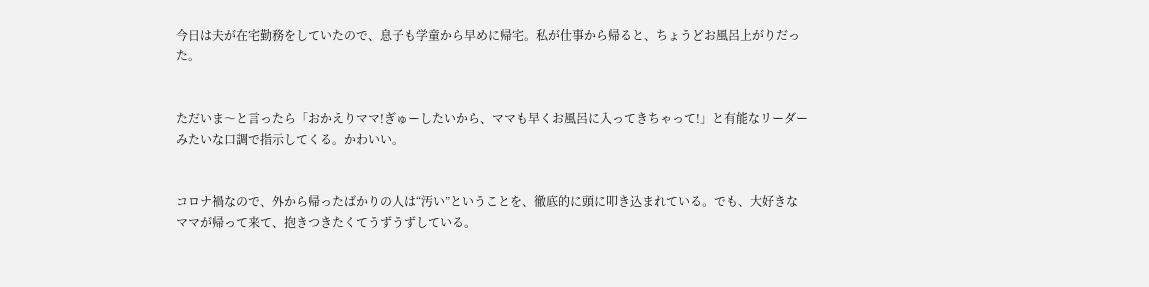今日は夫が在宅勤務をしていたので、息子も学童から早めに帰宅。私が仕事から帰ると、ちょうどお風呂上がりだった。


ただいま〜と言ったら「おかえりママ!ぎゅーしたいから、ママも早くお風呂に入ってきちゃって!」と有能なリーダーみたいな口調で指示してくる。かわいい。


コロナ禍なので、外から帰ったばかりの人は“汚い”ということを、徹底的に頭に叩き込まれている。でも、大好きなママが帰って来て、抱きつきたくてうずうずしている。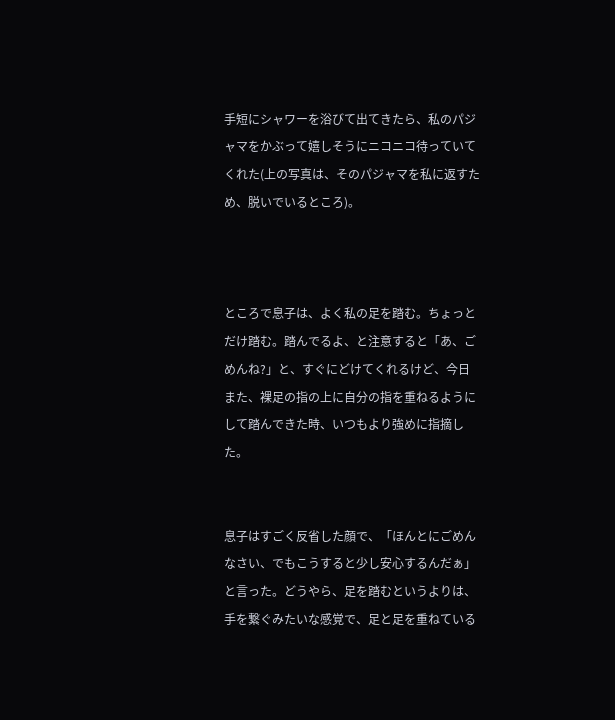手短にシャワーを浴びて出てきたら、私のパジャマをかぶって嬉しそうにニコニコ待っていてくれた(上の写真は、そのパジャマを私に返すため、脱いでいるところ)。



ところで息子は、よく私の足を踏む。ちょっとだけ踏む。踏んでるよ、と注意すると「あ、ごめんね?」と、すぐにどけてくれるけど、今日また、裸足の指の上に自分の指を重ねるようにして踏んできた時、いつもより強めに指摘した。


息子はすごく反省した顔で、「ほんとにごめんなさい、でもこうすると少し安心するんだぁ」と言った。どうやら、足を踏むというよりは、手を繋ぐみたいな感覚で、足と足を重ねている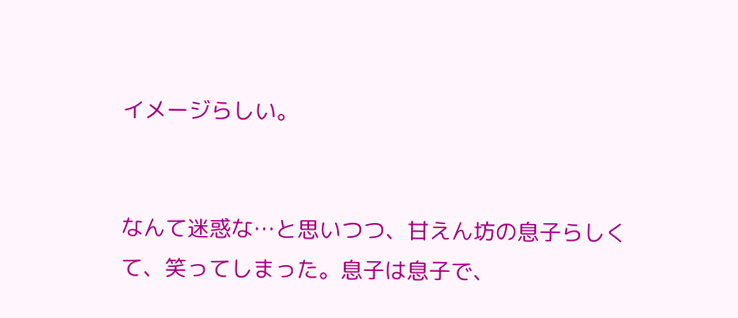イメージらしい。


なんて迷惑な…と思いつつ、甘えん坊の息子らしくて、笑ってしまった。息子は息子で、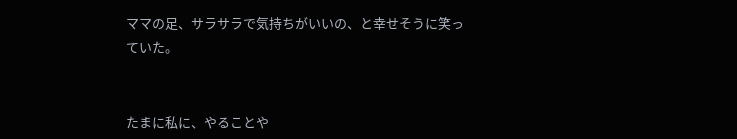ママの足、サラサラで気持ちがいいの、と幸せそうに笑っていた。


たまに私に、やることや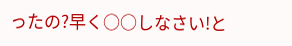ったの?早く○○しなさい!と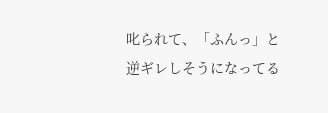叱られて、「ふんっ」と逆ギレしそうになってる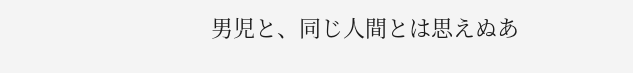男児と、同じ人間とは思えぬあ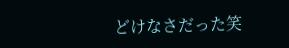どけなさだった笑